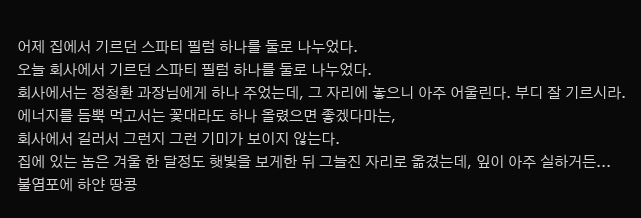어제 집에서 기르던 스파티 필럼 하나를 둘로 나누었다.
오늘 회사에서 기르던 스파티 필럼 하나를 둘로 나누었다.
회사에서는 정청환 과장님에게 하나 주었는데, 그 자리에 놓으니 아주 어울린다. 부디 잘 기르시라.
에너지를 듬뿍 먹고서는 꽃대라도 하나 올렸으면 좋겠다마는,
회사에서 길러서 그런지 그런 기미가 보이지 않는다.
집에 있는 놈은 겨울 한 달정도 햇빛을 보게한 뒤 그늘진 자리로 옮겼는데, 잎이 아주 실하거든...
불염포에 하얀 땅콩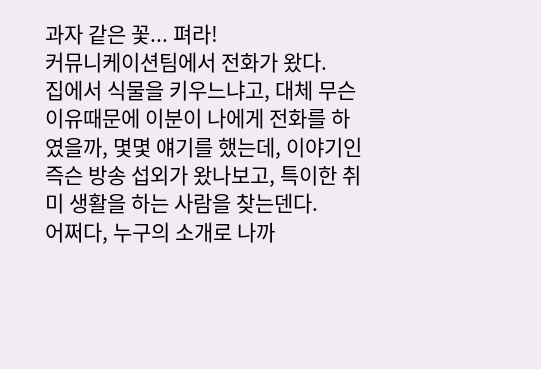과자 같은 꽃... 펴라!
커뮤니케이션팀에서 전화가 왔다.
집에서 식물을 키우느냐고, 대체 무슨 이유때문에 이분이 나에게 전화를 하였을까, 몇몇 얘기를 했는데, 이야기인즉슨 방송 섭외가 왔나보고, 특이한 취미 생활을 하는 사람을 찾는덴다.
어쩌다, 누구의 소개로 나까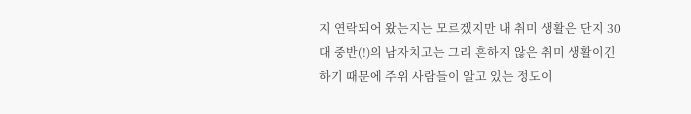지 연락되어 왔는지는 모르겠지만 내 취미 생활은 단지 30대 중반(!)의 남자치고는 그리 흔하지 않은 취미 생활이긴하기 때문에 주위 사람들이 알고 있는 정도이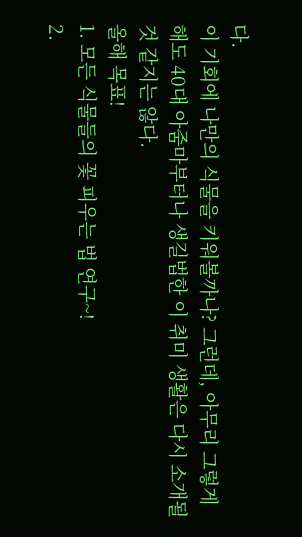다.
이 기회에 나만의 식물을 키워볼까나? 그런데, 아무리 그렇게 해도 40대 아줌마부터나 생길법한 이 취미 생활은 다시 소개될 것 같지는 않다.
올해 목표!
1. 모든 식물들의 꽃 피우는 법 연구~!
2.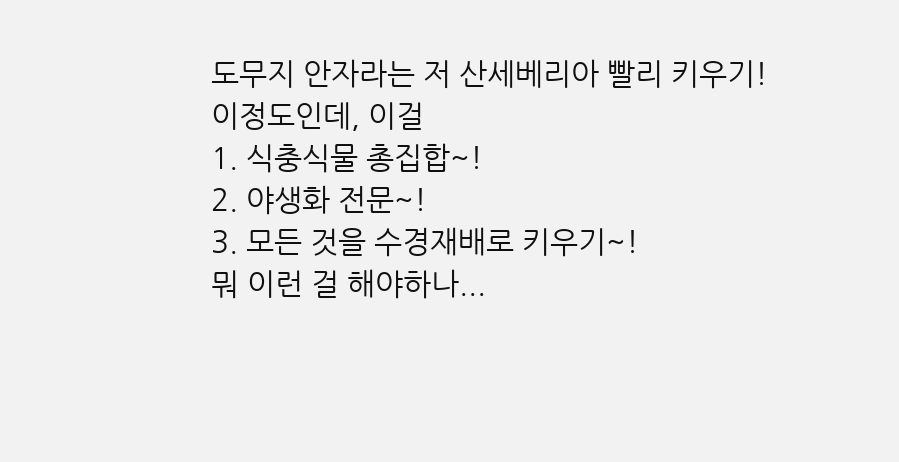도무지 안자라는 저 산세베리아 빨리 키우기!
이정도인데, 이걸
1. 식충식물 총집합~!
2. 야생화 전문~!
3. 모든 것을 수경재배로 키우기~!
뭐 이런 걸 해야하나...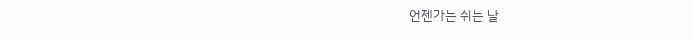언젠가는 쉬는 날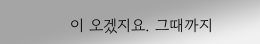이 오겠지요. 그때까지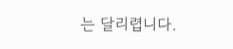는 달리렵니다.